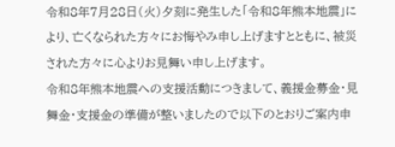令和8年7月28日(火)夕刻に発生した「令和8年熊本地震」により、亡くなられた方々にお悔やみ申し上げますとともに、被災された方々に心よりお見舞い申し上げます。
令和8年熊本地震への支援活動につきまして、義援金募金・見舞金・支援金の準備が整いましたので以下のとおりご案内申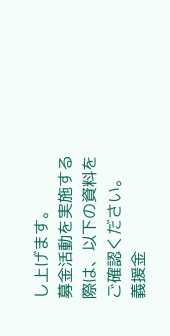し上げます。
募金活動を実施する際は、以下の資料をご確認ください。
義援金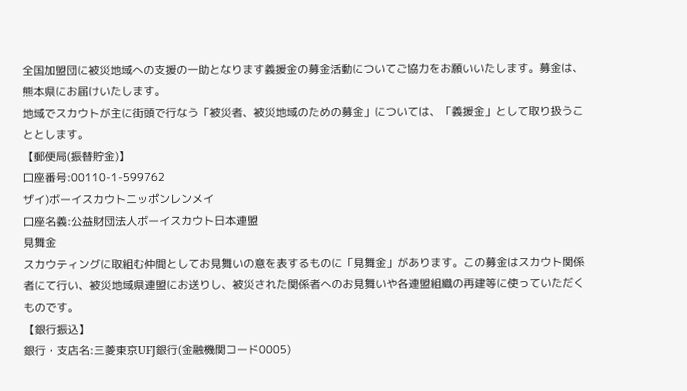全国加盟団に被災地域への支援の一助となります義援金の募金活動についてご協力をお願いいたします。募金は、熊本県にお届けいたします。
地域でスカウトが主に街頭で行なう「被災者、被災地域のための募金」については、「義援金」として取り扱うこととします。
【郵便局(振替貯金)】
口座番号:00110-1-599762
ザイ)ボーイスカウトニッポンレンメイ
口座名義:公益財団法人ボーイスカウト日本連盟
見舞金
スカウティングに取組む仲間としてお見舞いの意を表するものに「見舞金」があります。この募金はスカウト関係者にて行い、被災地域県連盟にお送りし、被災された関係者へのお見舞いや各連盟組織の再建等に使っていただくものです。
【銀行振込】
銀行・支店名:三菱東京UFJ銀行(金融機関コード0005)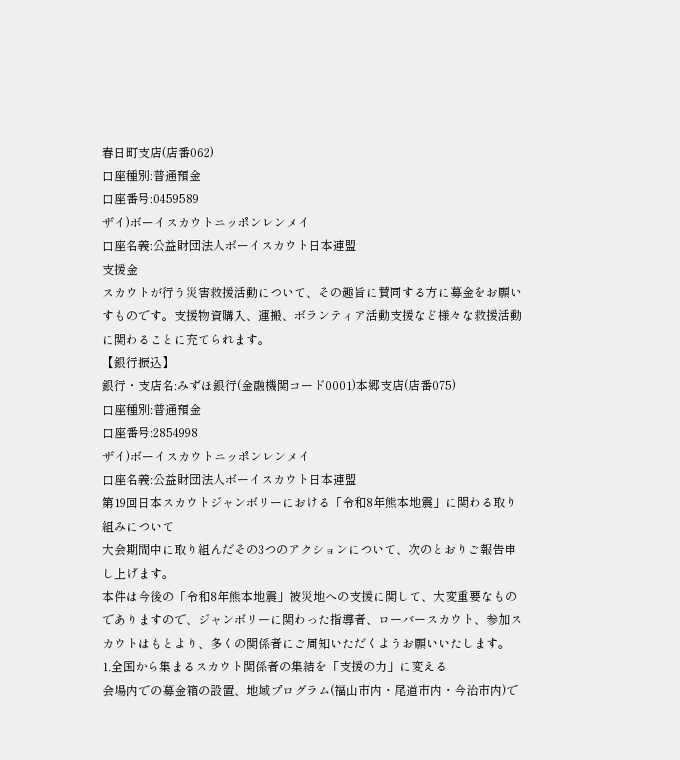春日町支店(店番062)
口座種別:普通預金
口座番号:0459589
ザイ)ボーイスカウトニッポンレンメイ
口座名義:公益財団法人ボーイスカウト日本連盟
支援金
スカウトが行う災害救援活動について、その趣旨に賛同する方に募金をお願いすものです。支援物資購入、運搬、ボランティア活動支援など様々な救援活動に関わることに充てられます。
【銀行振込】
銀行・支店名:みずほ銀行(金融機関コード0001)本郷支店(店番075)
口座種別:普通預金
口座番号:2854998
ザイ)ボーイスカウトニッポンレンメイ
口座名義:公益財団法人ボーイスカウト日本連盟
第19回日本スカウトジャンボリーにおける「令和8年熊本地震」に関わる取り組みについて
大会期間中に取り組んだその3つのアクションについて、次のとおりご報告申し上げます。
本件は今後の「令和8年熊本地震」被災地への支援に関して、大変重要なものでありますので、ジャンボリーに関わった指導者、ローバースカウト、参加スカウトはもとより、多くの関係者にご周知いただくようお願いいたします。
1.全国から集まるスカウト関係者の集結を「支援の力」に変える
会場内での募金箱の設置、地域プログラム(福山市内・尾道市内・今治市内)で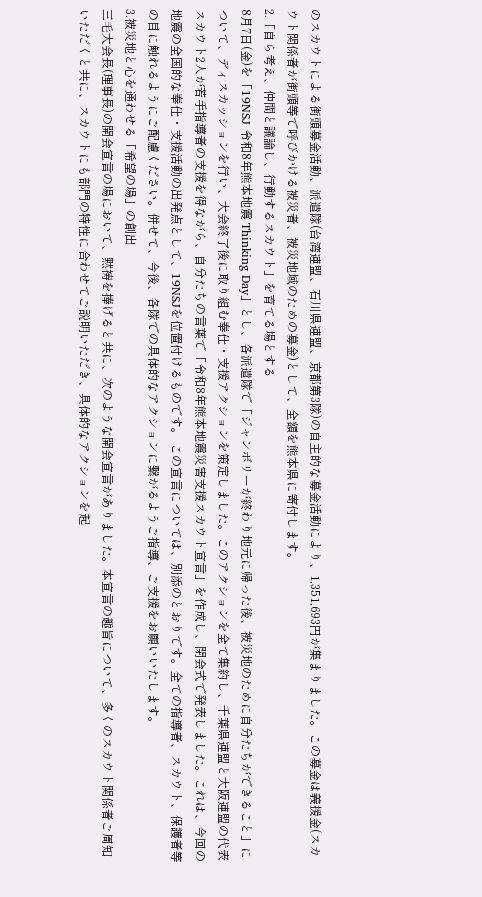のスカウトによる街頭募金活動、派遣隊(台湾連盟、石川県連盟、京都第3隊)の自主的な募金活動により、1,351,693円が集まりました。この募金は義援金(スカウト関係者が街頭等で呼びかける被災者、被災地域のための募金)として、全額を熊本県に寄付します。
2.「自ら考え、仲間と議論し、行動するスカウト」を育てる場とする
8月7日(金)を「19NSJ 令和8年熊本地震 Thinking Day」とし、各派遣隊で「ジャンボリーが終わり地元に帰った後、被災地のために自分たちができること」について、ディスカッションを行い、大会終了後に取り組む奉仕・支援アクションを策定しました。このアクションを全て集約し、千葉県連盟と大阪連盟の代表スカウト2人が若手指導者の支援を得ながら、自分たちの言葉で「令和8年熊本地震災害支援スカウト宣言」を作成し、閉会式で発表しました。これは、今回の地震の全国的な奉仕・支援活動の出発点として、19NSJを位置付けるものです。 この宣言については、別添のとおりです。全ての指導者、スカウト、保護者等の目に触れるようにご配慮ください。併せて、今後、各隊での具体的なアクションに繋がるようご指導、ご支援をお願いいたします。
3.被災地と心を通わせる「希望の場」の創出
三毛大会長(理事長)の開会宣言の場において、黙祷を捧げると共に、次のような開会宣言がありました。本宣言の趣旨について、多くのスカウト関係者ご周知いただくと共に、スカウトにも部門の特性に合わせてご説明いただき、具体的なアクションを起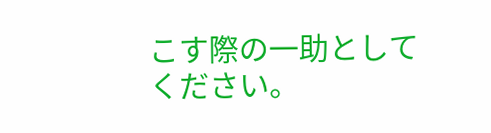こす際の一助としてください。